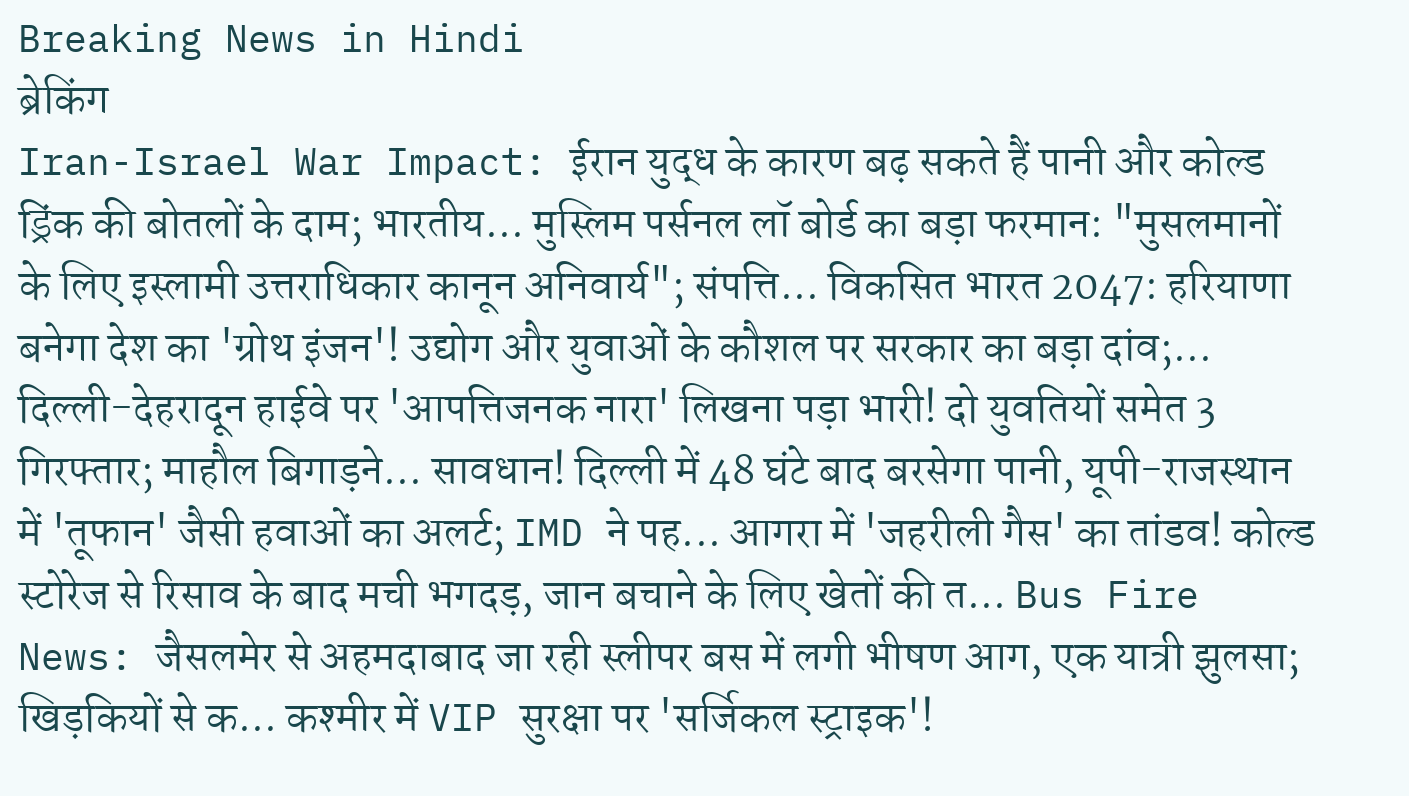Breaking News in Hindi
ब्रेकिंग
Iran-Israel War Impact: ईरान युद्ध के कारण बढ़ सकते हैं पानी और कोल्ड ड्रिंक की बोतलों के दाम; भारतीय... मुस्लिम पर्सनल लॉ बोर्ड का बड़ा फरमान: "मुसलमानों के लिए इस्लामी उत्तराधिकार कानून अनिवार्य"; संपत्ति... विकसित भारत 2047: हरियाणा बनेगा देश का 'ग्रोथ इंजन'! उद्योग और युवाओं के कौशल पर सरकार का बड़ा दांव;... दिल्ली-देहरादून हाईवे पर 'आपत्तिजनक नारा' लिखना पड़ा भारी! दो युवतियों समेत 3 गिरफ्तार; माहौल बिगाड़ने... सावधान! दिल्ली में 48 घंटे बाद बरसेगा पानी, यूपी-राजस्थान में 'तूफान' जैसी हवाओं का अलर्ट; IMD ने पह... आगरा में 'जहरीली गैस' का तांडव! कोल्ड स्टोरेज से रिसाव के बाद मची भगदड़, जान बचाने के लिए खेतों की त... Bus Fire News: जैसलमेर से अहमदाबाद जा रही स्लीपर बस में लगी भीषण आग, एक यात्री झुलसा; खिड़कियों से क... कश्मीर में VIP सुरक्षा पर 'सर्जिकल स्ट्राइक'!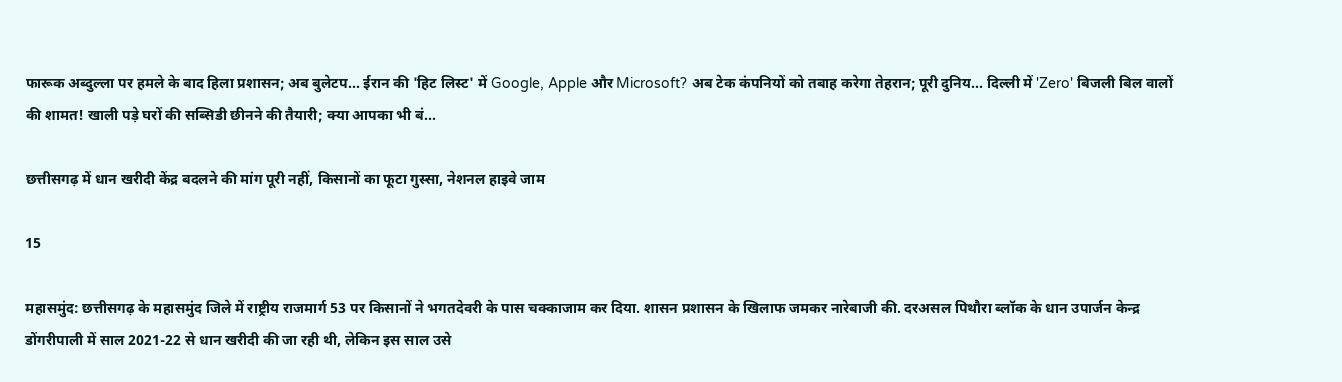फारूक अब्दुल्ला पर हमले के बाद हिला प्रशासन; अब बुलेटप... ईरान की 'हिट लिस्ट' में Google, Apple और Microsoft? अब टेक कंपनियों को तबाह करेगा तेहरान; पूरी दुनिय... दिल्ली में 'Zero' बिजली बिल वालों की शामत! खाली पड़े घरों की सब्सिडी छीनने की तैयारी; क्या आपका भी बं...

छत्तीसगढ़ में धान खरीदी केंद्र बदलने की मांग पूरी नहीं, किसानों का फूटा गुस्सा, नेशनल हाइवे जाम

15

महासमुंद: छत्तीसगढ़ के महासमुंद जिले में राष्ट्रीय राजमार्ग 53 पर किसानों ने भगतदेवरी के पास चक्काजाम कर दिया. शासन प्रशासन के खिलाफ जमकर नारेबाजी की. दरअसल पिथौरा ब्लॉक के धान उपार्जन केन्द्र डोंगरीपाली में साल 2021-22 से धान खरीदी की जा रही थी, लेकिन इस साल उसे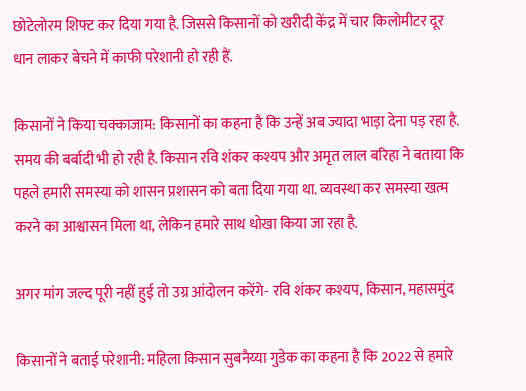छोटेलोरम शिफ्ट कर दिया गया है. जिससे किसानों को खरीदी केंद्र में चार किलोमीटर दूर धान लाकर बेचने में काफी परेशानी हो रही हैं.

किसानों ने किया चक्काजाम: किसानों का कहना है कि उन्हें अब ज्यादा भाड़ा देना पड़ रहा है. समय की बर्बादी भी हो रही है. किसान रवि शंकर कश्यप और अमृत लाल बरिहा ने बताया कि पहले हमारी समस्या को शासन प्रशासन को बता दिया गया था. व्यवस्था कर समस्या खत्म करने का आश्वासन मिला था, लेकिन हमारे साथ धोखा किया जा रहा है.

अगर मांग जल्द पूरी नहीं हुई तो उग्र आंदोलन करेंगे- रवि शंकर कश्यप, किसान, महासमुंद

किसानों ने बताई परेशानी: महिला किसान सुबनैय्या गुडेक का कहना है कि 2022 से हमारे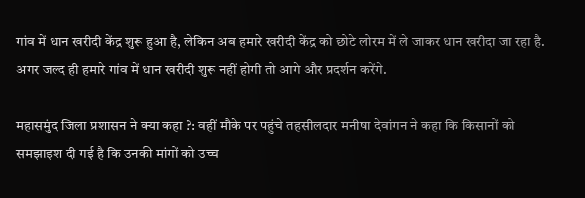गांव में धान खरीदी केंद्र शुरू हुआ है, लेकिन अब हमारे खरीदी केंद्र को छोटे लोरम में ले जाकर धान खरीदा जा रहा है. अगर जल्द ही हमारे गांव में धान खरीदी शुरू नहीं होगी तो आगे और प्रदर्शन करेंगे.

महासमुंद जिला प्रशासन ने क्या कहा ?: वहीं मौके पर पहुंचे तहसीलदार मनीषा देवांगन ने कहा कि किसानों को समझाइश दी गई है कि उनकी मांगों को उच्च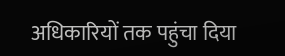अधिकारियों तक पहुंचा दिया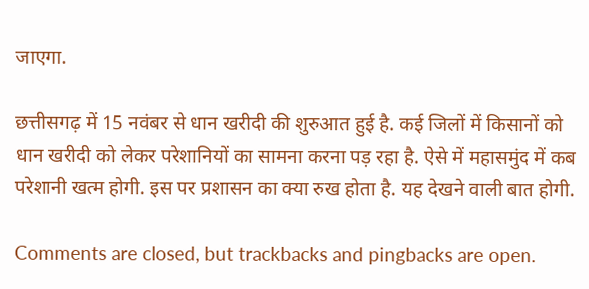जाएगा.

छत्तीसगढ़ में 15 नवंबर से धान खरीदी की शुरुआत हुई है. कई जिलों में किसानों को धान खरीदी को लेकर परेशानियों का सामना करना पड़ रहा है. ऐसे में महासमुंद में कब परेशानी खत्म होगी. इस पर प्रशासन का क्या रुख होता है. यह देखने वाली बात होगी.

Comments are closed, but trackbacks and pingbacks are open.